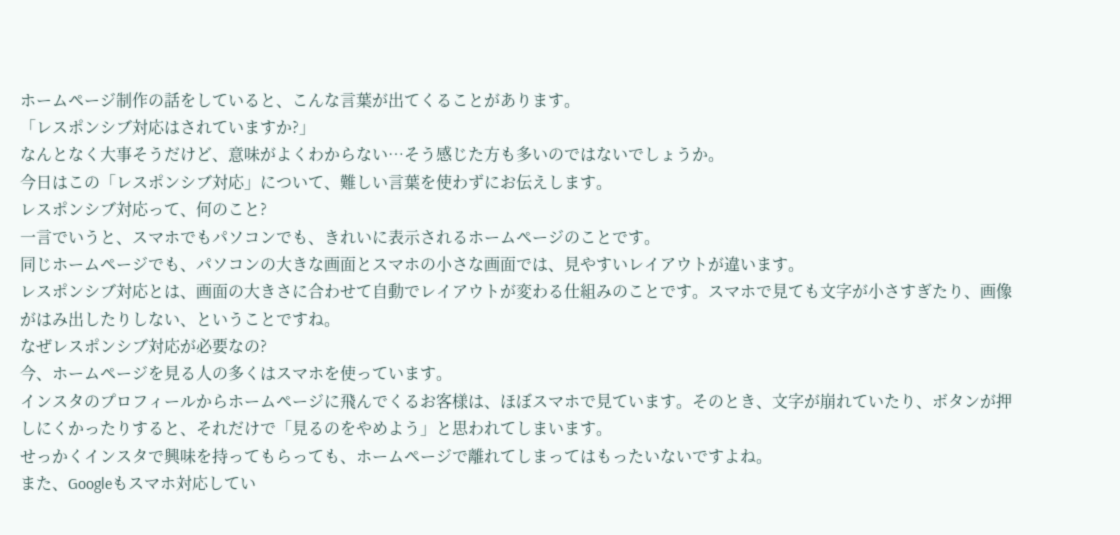ホームページ制作の話をしていると、こんな言葉が出てくることがあります。
「レスポンシブ対応はされていますか?」
なんとなく大事そうだけど、意味がよくわからない…そう感じた方も多いのではないでしょうか。
今日はこの「レスポンシブ対応」について、難しい言葉を使わずにお伝えします。
レスポンシブ対応って、何のこと?
一言でいうと、スマホでもパソコンでも、きれいに表示されるホームページのことです。
同じホームページでも、パソコンの大きな画面とスマホの小さな画面では、見やすいレイアウトが違います。
レスポンシブ対応とは、画面の大きさに合わせて自動でレイアウトが変わる仕組みのことです。スマホで見ても文字が小さすぎたり、画像がはみ出したりしない、ということですね。
なぜレスポンシブ対応が必要なの?
今、ホームページを見る人の多くはスマホを使っています。
インスタのプロフィールからホームページに飛んでくるお客様は、ほぼスマホで見ています。そのとき、文字が崩れていたり、ボタンが押しにくかったりすると、それだけで「見るのをやめよう」と思われてしまいます。
せっかくインスタで興味を持ってもらっても、ホームページで離れてしまってはもったいないですよね。
また、Googleもスマホ対応してい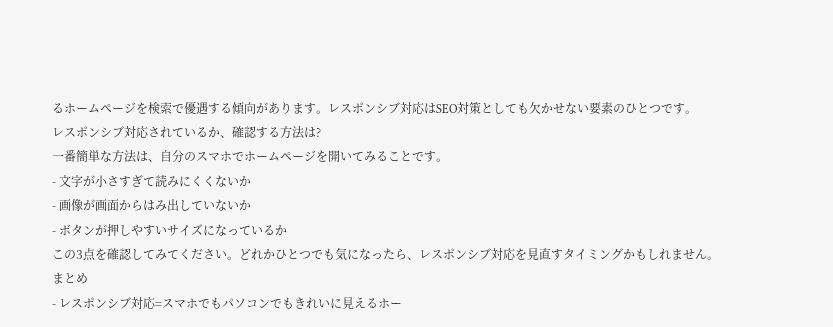るホームページを検索で優遇する傾向があります。レスポンシブ対応はSEO対策としても欠かせない要素のひとつです。
レスポンシブ対応されているか、確認する方法は?
一番簡単な方法は、自分のスマホでホームページを開いてみることです。
- 文字が小さすぎて読みにくくないか
- 画像が画面からはみ出していないか
- ボタンが押しやすいサイズになっているか
この3点を確認してみてください。どれかひとつでも気になったら、レスポンシブ対応を見直すタイミングかもしれません。
まとめ
- レスポンシブ対応=スマホでもパソコンでもきれいに見えるホー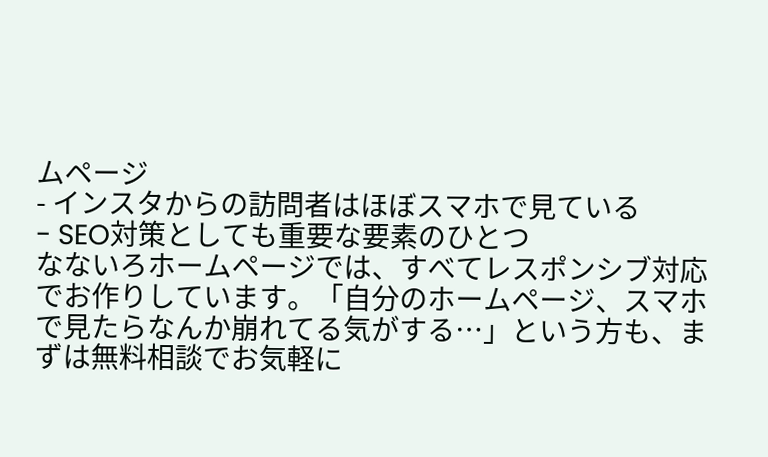ムページ
- インスタからの訪問者はほぼスマホで見ている
- SEO対策としても重要な要素のひとつ
なないろホームページでは、すべてレスポンシブ対応でお作りしています。「自分のホームページ、スマホで見たらなんか崩れてる気がする…」という方も、まずは無料相談でお気軽に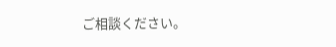ご相談ください。